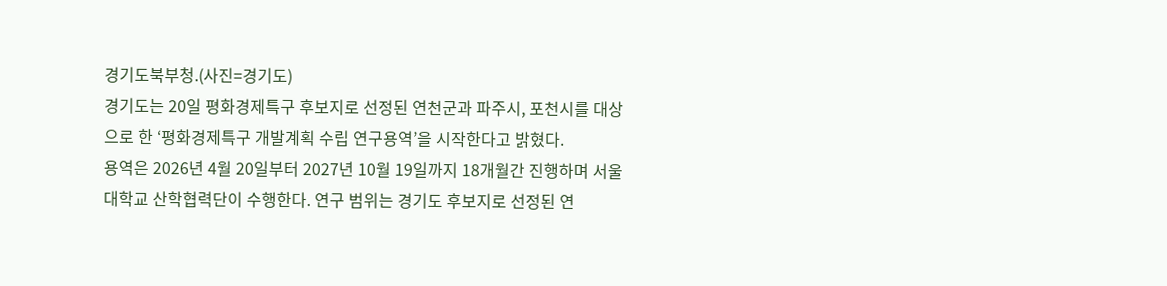경기도북부청.(사진=경기도)
경기도는 20일 평화경제특구 후보지로 선정된 연천군과 파주시, 포천시를 대상으로 한 ‘평화경제특구 개발계획 수립 연구용역’을 시작한다고 밝혔다.
용역은 2026년 4월 20일부터 2027년 10월 19일까지 18개월간 진행하며 서울대학교 산학협력단이 수행한다. 연구 범위는 경기도 후보지로 선정된 연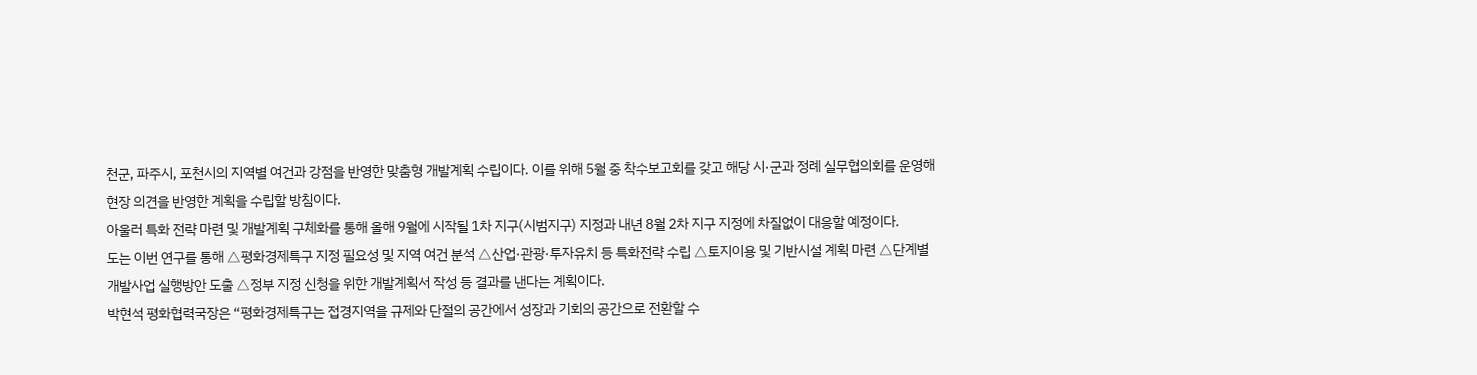천군, 파주시, 포천시의 지역별 여건과 강점을 반영한 맞춤형 개발계획 수립이다. 이를 위해 5월 중 착수보고회를 갖고 해당 시·군과 정례 실무협의회를 운영해 현장 의견을 반영한 계획을 수립할 방침이다.
아울러 특화 전략 마련 및 개발계획 구체화를 통해 올해 9월에 시작될 1차 지구(시범지구) 지정과 내년 8월 2차 지구 지정에 차질없이 대응할 예정이다.
도는 이번 연구를 통해 △평화경제특구 지정 필요성 및 지역 여건 분석 △산업·관광·투자유치 등 특화전략 수립 △토지이용 및 기반시설 계획 마련 △단계별 개발사업 실행방안 도출 △정부 지정 신청을 위한 개발계획서 작성 등 결과를 낸다는 계획이다.
박현석 평화협력국장은 “평화경제특구는 접경지역을 규제와 단절의 공간에서 성장과 기회의 공간으로 전환할 수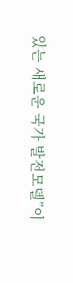있는 새로운 국가 발전모델”이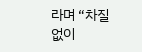라며 “차질없이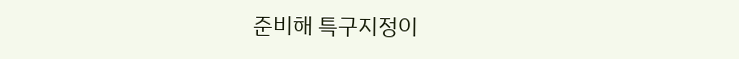준비해 특구지정이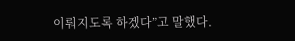이뤄지도록 하겠다”고 말했다.